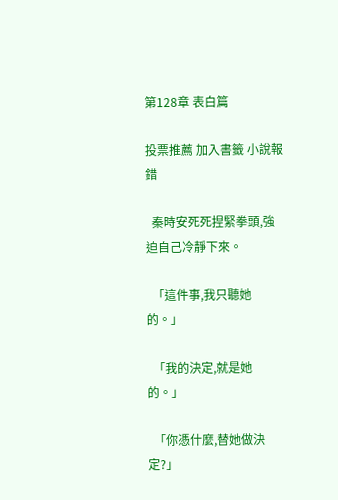第128章 表白篇

投票推薦 加入書籤 小說報錯

  秦時安死死捏緊拳頭,強迫自己冷靜下來。

  「這件事,我只聽她的。」

  「我的決定,就是她的。」

  「你憑什麼,替她做決定?」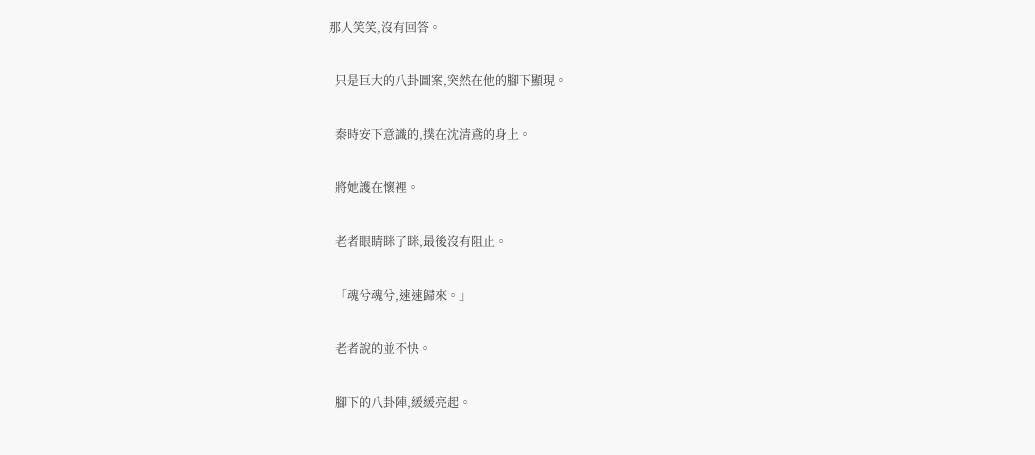那人笑笑,沒有回答。

  只是巨大的八卦圖案,突然在他的腳下顯現。

  秦時安下意識的,撲在沈清鳶的身上。

  將她護在懷裡。

  老者眼睛眯了眯,最後沒有阻止。

  「魂兮魂兮,速速歸來。」

  老者說的並不快。

  腳下的八卦陣,緩緩亮起。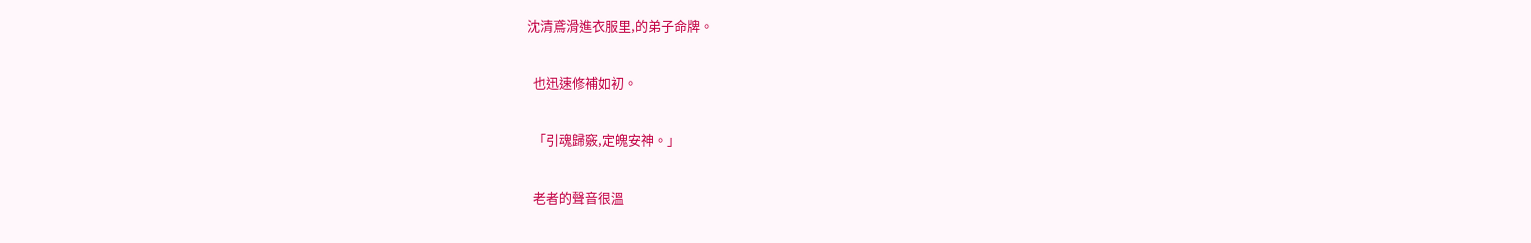沈清鳶滑進衣服里,的弟子命牌。

  也迅速修補如初。

  「引魂歸竅,定魄安神。」

  老者的聲音很溫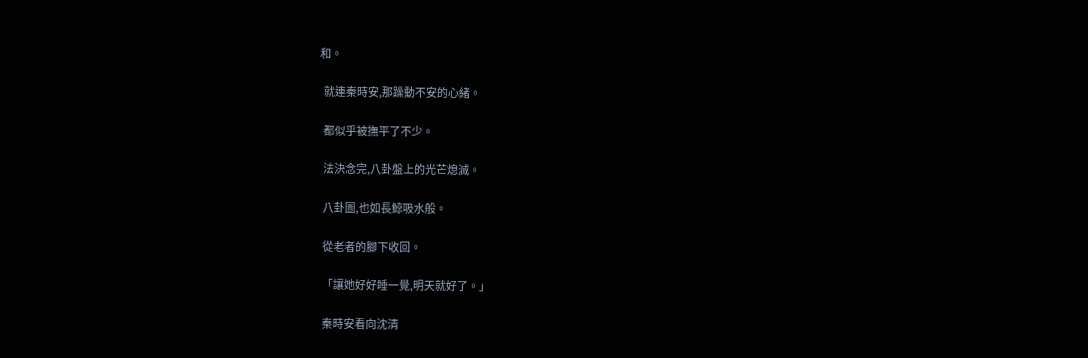和。

  就連秦時安,那躁動不安的心緒。

  都似乎被撫平了不少。

  法決念完,八卦盤上的光芒熄滅。

  八卦圖,也如長鯨吸水般。

  從老者的腳下收回。

  「讓她好好睡一覺,明天就好了。」

  秦時安看向沈清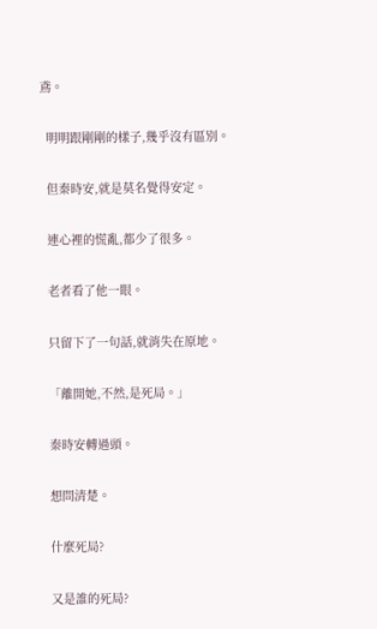鳶。

  明明跟剛剛的樣子,幾乎沒有區別。

  但秦時安,就是莫名覺得安定。

  連心裡的慌亂,都少了很多。

  老者看了他一眼。

  只留下了一句話,就消失在原地。

  「離開她,不然,是死局。」

  秦時安轉過頭。

  想問清楚。

  什麼死局?

  又是誰的死局?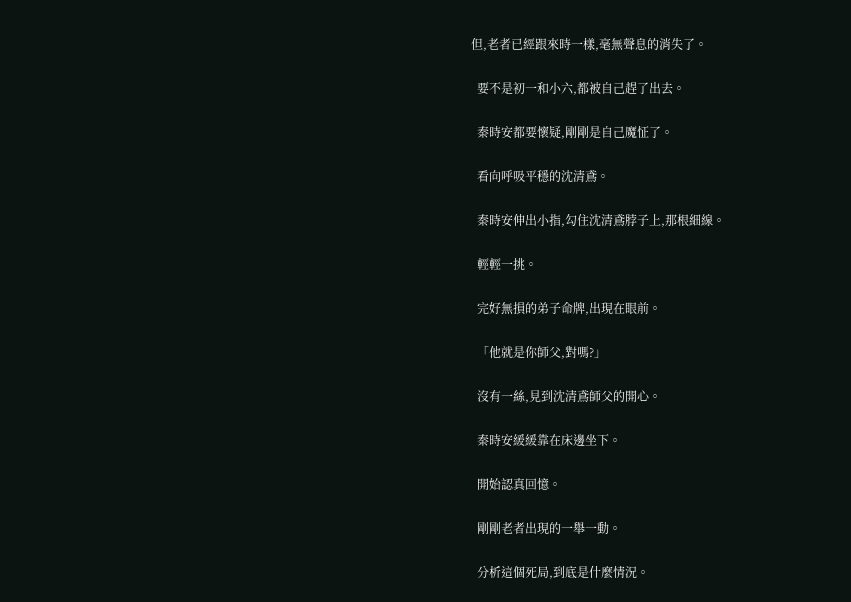但,老者已經跟來時一樣,毫無聲息的消失了。

  要不是初一和小六,都被自己趕了出去。

  秦時安都要懷疑,剛剛是自己魔怔了。

  看向呼吸平穩的沈清鳶。

  秦時安伸出小指,勾住沈清鳶脖子上,那根細線。

  輕輕一挑。

  完好無損的弟子命牌,出現在眼前。

  「他就是你師父,對嗎?」

  沒有一絲,見到沈清鳶師父的開心。

  秦時安緩緩靠在床邊坐下。

  開始認真回憶。

  剛剛老者出現的一舉一動。

  分析這個死局,到底是什麼情況。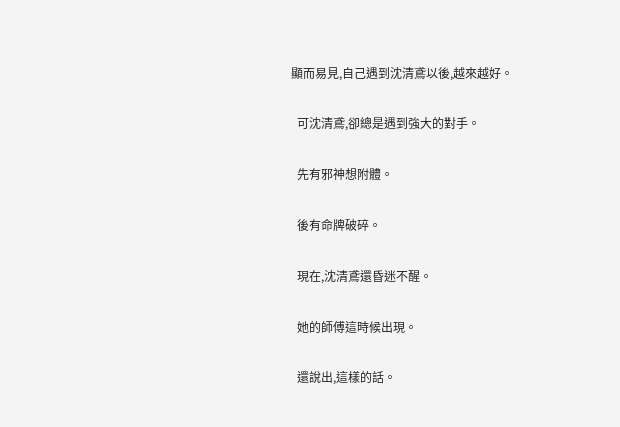顯而易見,自己遇到沈清鳶以後,越來越好。

  可沈清鳶,卻總是遇到強大的對手。

  先有邪神想附體。

  後有命牌破碎。

  現在,沈清鳶還昏迷不醒。

  她的師傅這時候出現。

  還說出,這樣的話。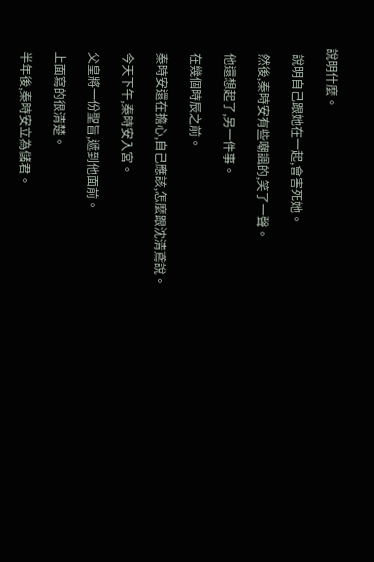說明什麼。

  說明自己跟她在一起,會害死她。

  然後,秦時安有些嘲諷的,笑了一聲。

  他還想起了,另一件事。

  在幾個時辰之前。

  秦時安還在擔心,自己應該,怎麼跟沈清鳶說。

  今天下午,秦時安入宮。

  父皇將一份聖旨,遞到他面前。

  上面寫的很清楚。

  半年後,秦時安立為儲君。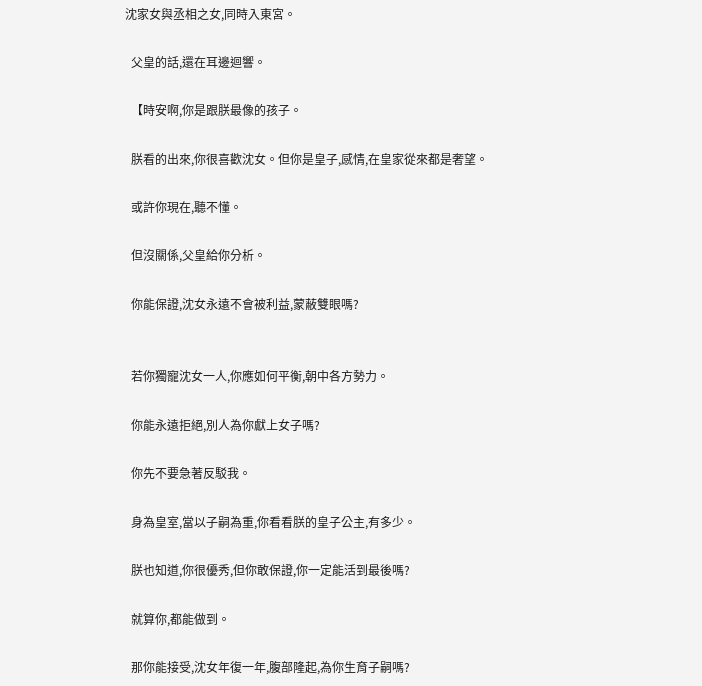沈家女與丞相之女,同時入東宮。

  父皇的話,還在耳邊迴響。

  【時安啊,你是跟朕最像的孩子。

  朕看的出來,你很喜歡沈女。但你是皇子,感情,在皇家從來都是奢望。

  或許你現在,聽不懂。

  但沒關係,父皇給你分析。

  你能保證,沈女永遠不會被利益,蒙蔽雙眼嗎?


  若你獨寵沈女一人,你應如何平衡,朝中各方勢力。

  你能永遠拒絕,別人為你獻上女子嗎?

  你先不要急著反駁我。

  身為皇室,當以子嗣為重,你看看朕的皇子公主,有多少。

  朕也知道,你很優秀,但你敢保證,你一定能活到最後嗎?

  就算你,都能做到。

  那你能接受,沈女年復一年,腹部隆起,為你生育子嗣嗎?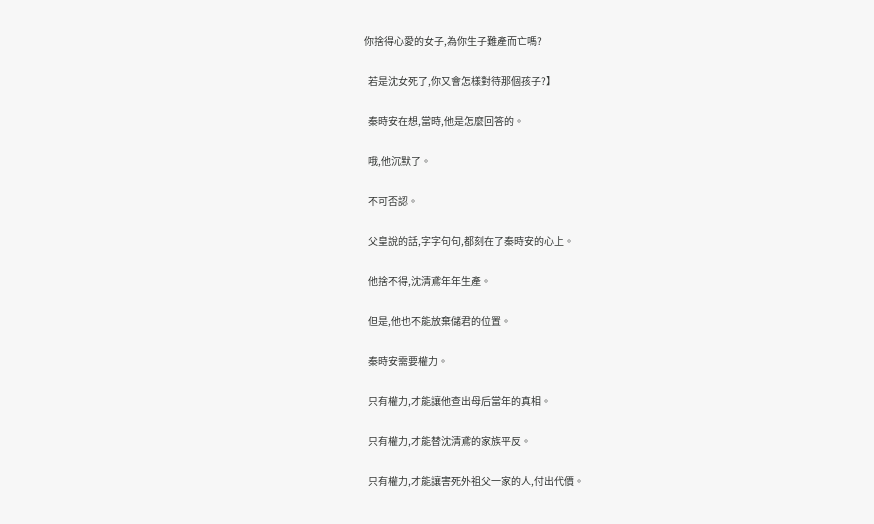你捨得心愛的女子,為你生子難產而亡嗎?

  若是沈女死了,你又會怎樣對待那個孩子?】

  秦時安在想,當時,他是怎麼回答的。

  哦,他沉默了。

  不可否認。

  父皇說的話,字字句句,都刻在了秦時安的心上。

  他捨不得,沈清鳶年年生產。

  但是,他也不能放棄儲君的位置。

  秦時安需要權力。

  只有權力,才能讓他查出母后當年的真相。

  只有權力,才能替沈清鳶的家族平反。

  只有權力,才能讓害死外祖父一家的人,付出代價。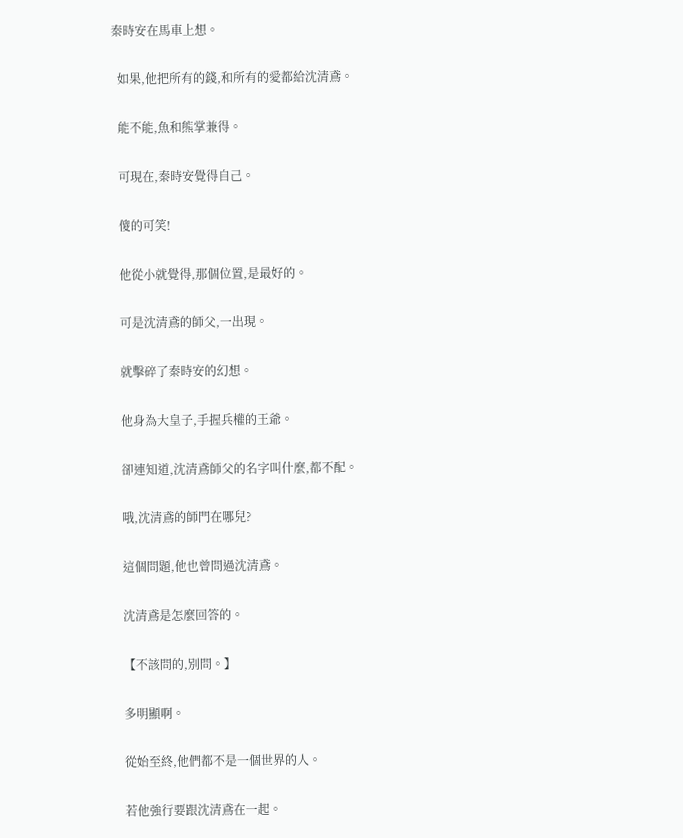秦時安在馬車上想。

  如果,他把所有的錢,和所有的愛都給沈清鳶。

  能不能,魚和熊掌兼得。

  可現在,秦時安覺得自己。

  傻的可笑!

  他從小就覺得,那個位置,是最好的。

  可是沈清鳶的師父,一出現。

  就擊碎了秦時安的幻想。

  他身為大皇子,手握兵權的王爺。

  卻連知道,沈清鳶師父的名字叫什麼,都不配。

  哦,沈清鳶的師門在哪兒?

  這個問題,他也曾問過沈清鳶。

  沈清鳶是怎麼回答的。

  【不該問的,別問。】

  多明顯啊。

  從始至終,他們都不是一個世界的人。

  若他強行要跟沈清鳶在一起。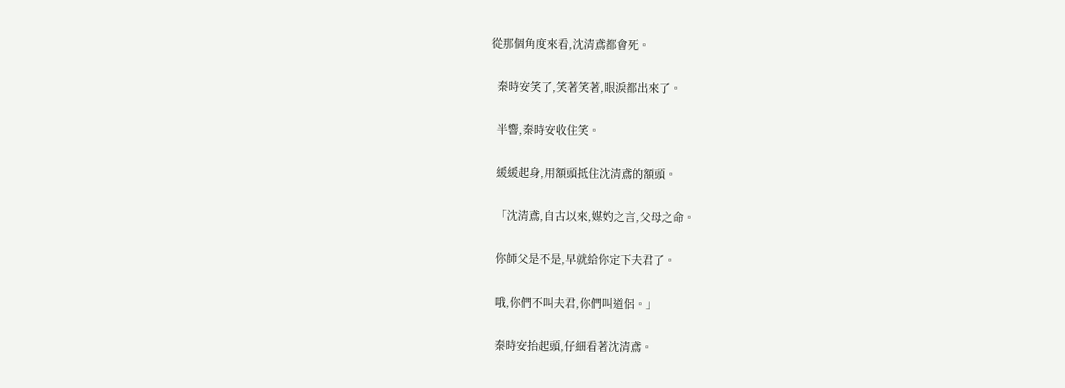從那個角度來看,沈清鳶都會死。

  秦時安笑了,笑著笑著,眼淚都出來了。

  半響,秦時安收住笑。

  緩緩起身,用額頭抵住沈清鳶的額頭。

  「沈清鳶,自古以來,媒妁之言,父母之命。

  你師父是不是,早就給你定下夫君了。

  哦,你們不叫夫君,你們叫道侶。」

  秦時安抬起頭,仔細看著沈清鳶。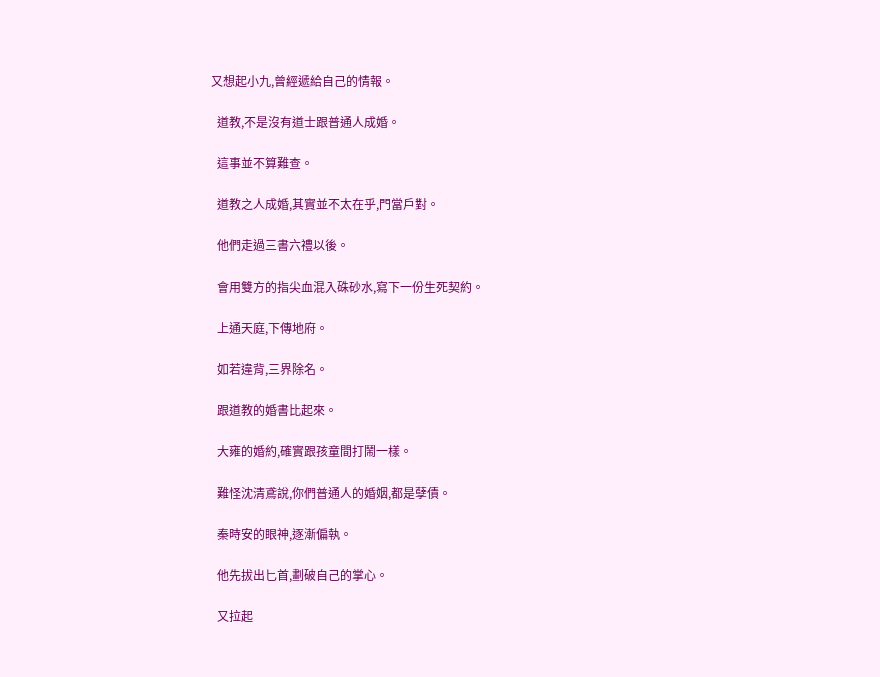又想起小九,曾經遞給自己的情報。

  道教,不是沒有道士跟普通人成婚。

  這事並不算難查。

  道教之人成婚,其實並不太在乎,門當戶對。

  他們走過三書六禮以後。

  會用雙方的指尖血混入硃砂水,寫下一份生死契約。

  上通天庭,下傳地府。

  如若違背,三界除名。

  跟道教的婚書比起來。

  大雍的婚約,確實跟孩童間打鬧一樣。

  難怪沈清鳶說,你們普通人的婚姻,都是孽債。

  秦時安的眼神,逐漸偏執。

  他先拔出匕首,劃破自己的掌心。

  又拉起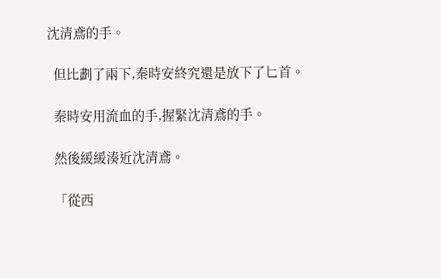沈清鳶的手。

  但比劃了兩下,秦時安終究還是放下了匕首。

  秦時安用流血的手,握緊沈清鳶的手。

  然後緩緩湊近沈清鳶。

  「從西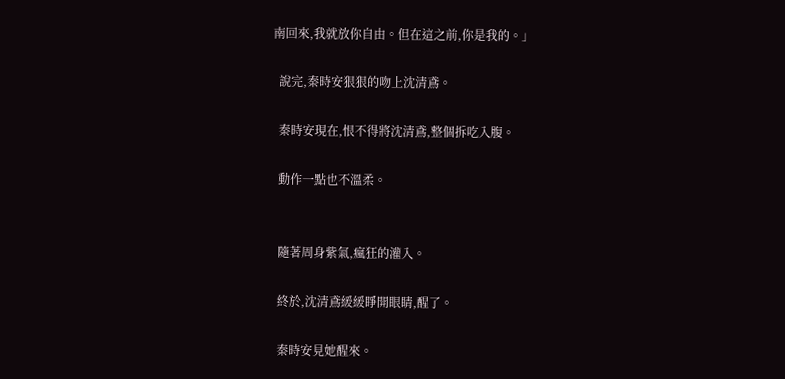南回來,我就放你自由。但在這之前,你是我的。」

  說完,秦時安狠狠的吻上沈清鳶。

  秦時安現在,恨不得將沈清鳶,整個拆吃入腹。

  動作一點也不溫柔。


  隨著周身紫氣,瘋狂的灌入。

  終於,沈清鳶緩緩睜開眼睛,醒了。

  秦時安見她醒來。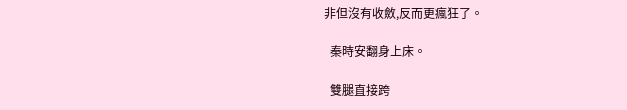非但沒有收斂,反而更瘋狂了。

  秦時安翻身上床。

  雙腿直接跨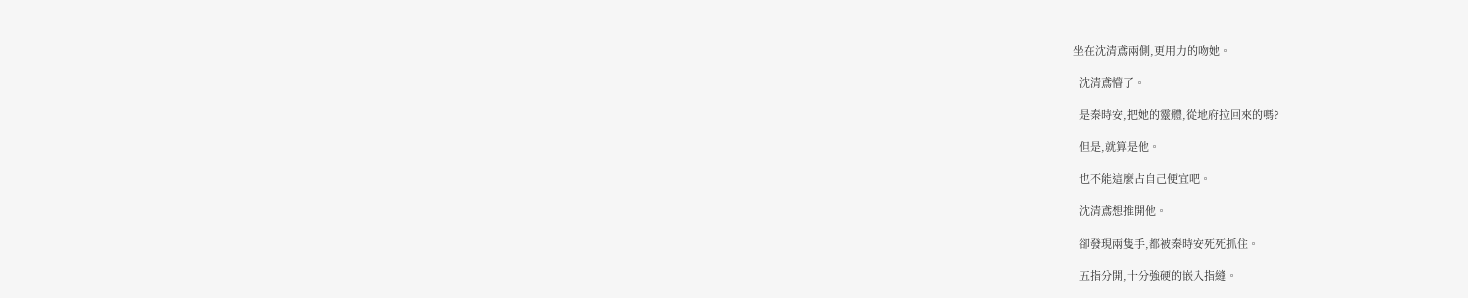坐在沈清鳶兩側,更用力的吻她。

  沈清鳶懵了。

  是秦時安,把她的靈體,從地府拉回來的嗎?

  但是,就算是他。

  也不能這麼占自己便宜吧。

  沈清鳶想推開他。

  卻發現兩隻手,都被秦時安死死抓住。

  五指分開,十分強硬的嵌入指縫。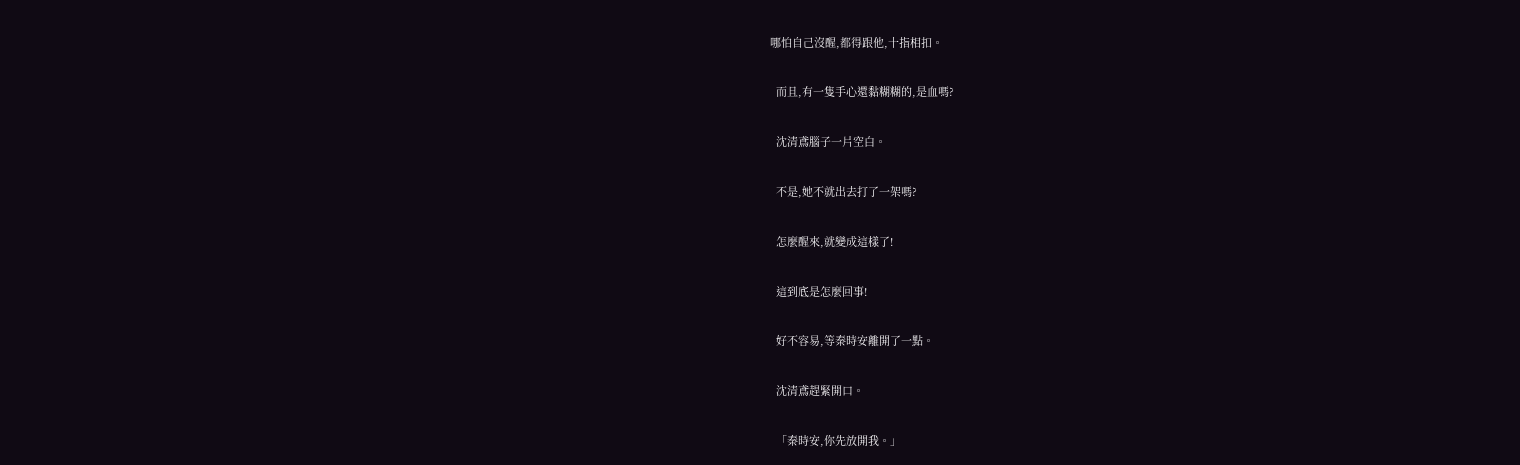哪怕自己沒醒,都得跟他,十指相扣。

  而且,有一隻手心還黏糊糊的,是血嗎?

  沈清鳶腦子一片空白。

  不是,她不就出去打了一架嗎?

  怎麼醒來,就變成這樣了!

  這到底是怎麼回事!

  好不容易,等秦時安離開了一點。

  沈清鳶趕緊開口。

  「秦時安,你先放開我。」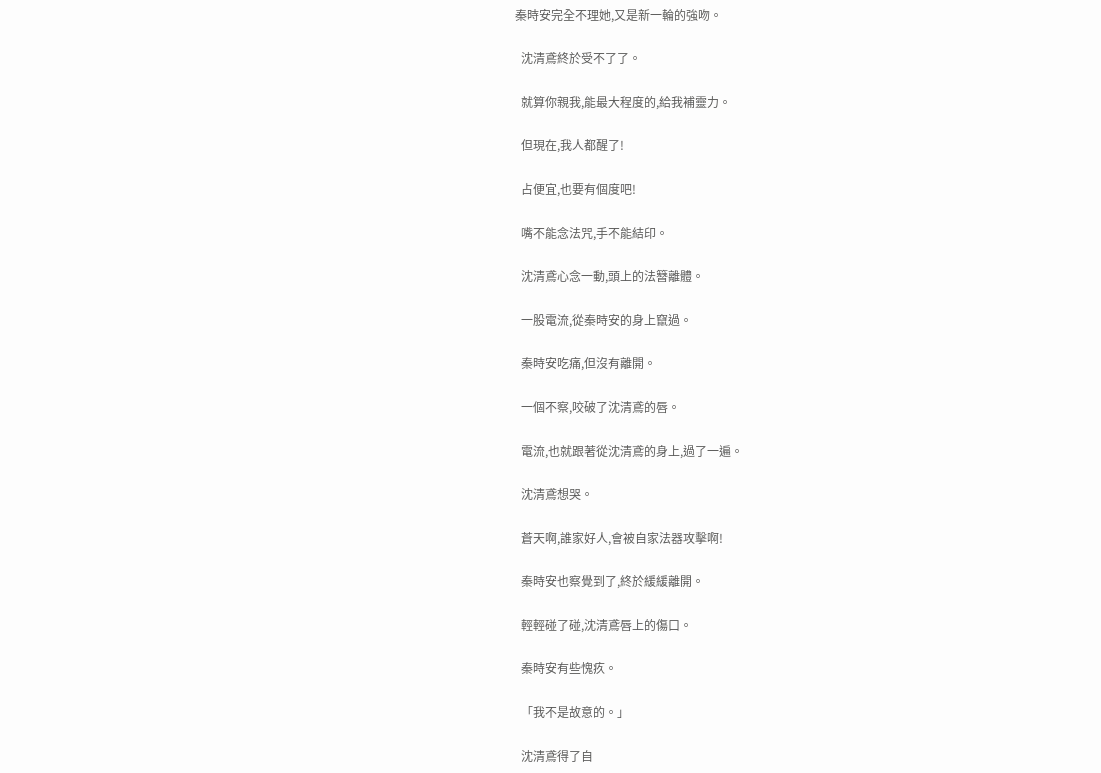秦時安完全不理她,又是新一輪的強吻。

  沈清鳶終於受不了了。

  就算你親我,能最大程度的,給我補靈力。

  但現在,我人都醒了!

  占便宜,也要有個度吧!

  嘴不能念法咒,手不能結印。

  沈清鳶心念一動,頭上的法簪離體。

  一股電流,從秦時安的身上竄過。

  秦時安吃痛,但沒有離開。

  一個不察,咬破了沈清鳶的唇。

  電流,也就跟著從沈清鳶的身上,過了一遍。

  沈清鳶想哭。

  蒼天啊,誰家好人,會被自家法器攻擊啊!

  秦時安也察覺到了,終於緩緩離開。

  輕輕碰了碰,沈清鳶唇上的傷口。

  秦時安有些愧疚。

  「我不是故意的。」

  沈清鳶得了自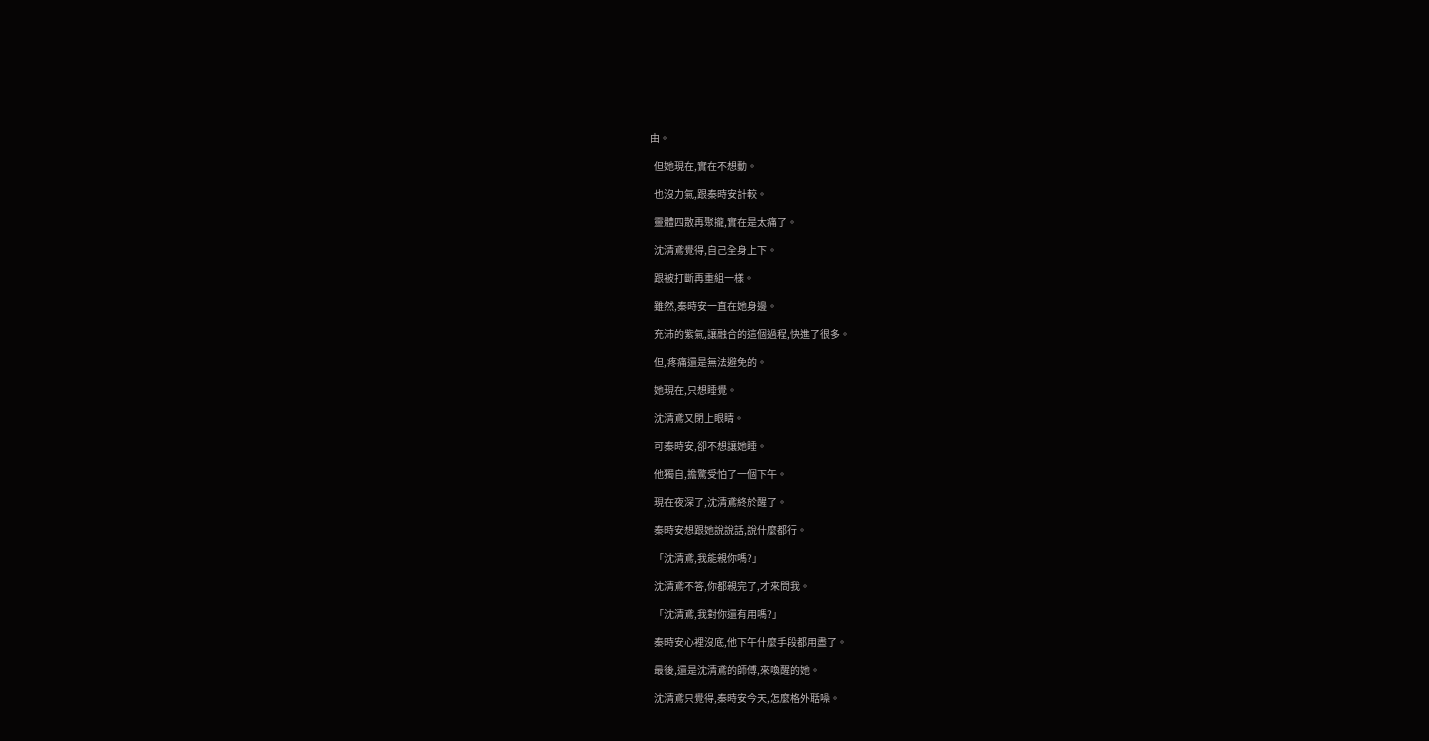由。

  但她現在,實在不想動。

  也沒力氣,跟秦時安計較。

  靈體四散再聚攏,實在是太痛了。

  沈清鳶覺得,自己全身上下。

  跟被打斷再重組一樣。

  雖然,秦時安一直在她身邊。

  充沛的紫氣,讓融合的這個過程,快進了很多。

  但,疼痛還是無法避免的。

  她現在,只想睡覺。

  沈清鳶又閉上眼睛。

  可秦時安,卻不想讓她睡。

  他獨自,擔驚受怕了一個下午。

  現在夜深了,沈清鳶終於醒了。

  秦時安想跟她說說話,說什麼都行。

  「沈清鳶,我能親你嗎?」

  沈清鳶不答,你都親完了,才來問我。

  「沈清鳶,我對你還有用嗎?」

  秦時安心裡沒底,他下午什麼手段都用盡了。

  最後,還是沈清鳶的師傅,來喚醒的她。

  沈清鳶只覺得,秦時安今天,怎麼格外聒噪。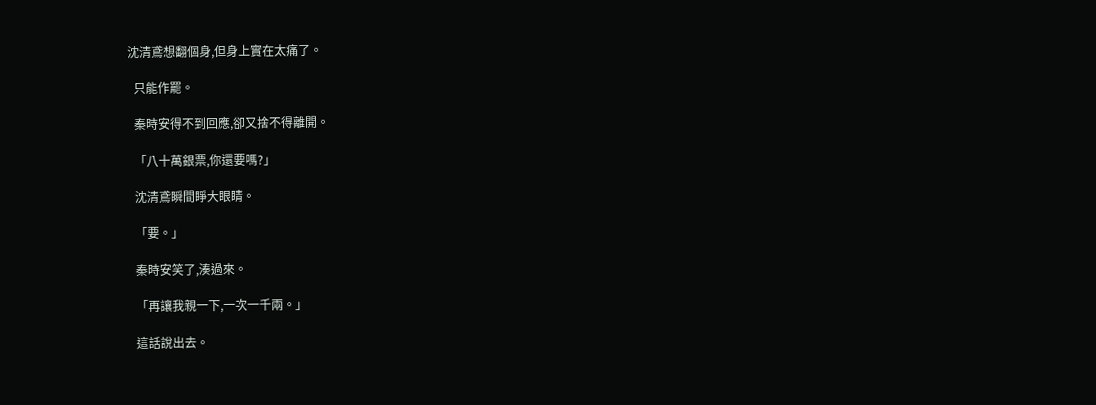沈清鳶想翻個身,但身上實在太痛了。

  只能作罷。

  秦時安得不到回應,卻又捨不得離開。

  「八十萬銀票,你還要嗎?」

  沈清鳶瞬間睜大眼睛。

  「要。」

  秦時安笑了,湊過來。

  「再讓我親一下,一次一千兩。」

  這話說出去。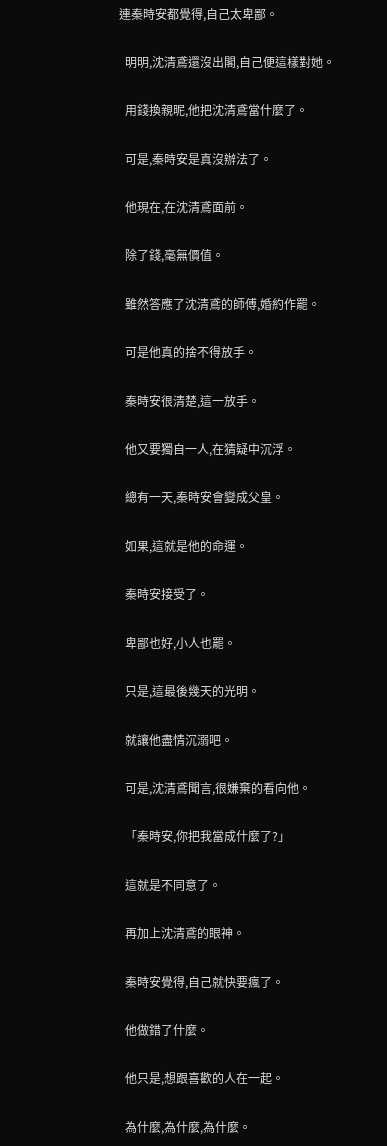連秦時安都覺得,自己太卑鄙。

  明明,沈清鳶還沒出閣,自己便這樣對她。

  用錢換親昵,他把沈清鳶當什麼了。

  可是,秦時安是真沒辦法了。

  他現在,在沈清鳶面前。

  除了錢,毫無價值。

  雖然答應了沈清鳶的師傅,婚約作罷。

  可是他真的捨不得放手。

  秦時安很清楚,這一放手。

  他又要獨自一人,在猜疑中沉浮。

  總有一天,秦時安會變成父皇。

  如果,這就是他的命運。

  秦時安接受了。

  卑鄙也好,小人也罷。

  只是,這最後幾天的光明。

  就讓他盡情沉溺吧。

  可是,沈清鳶聞言,很嫌棄的看向他。

  「秦時安,你把我當成什麼了?」

  這就是不同意了。

  再加上沈清鳶的眼神。

  秦時安覺得,自己就快要瘋了。

  他做錯了什麼。

  他只是,想跟喜歡的人在一起。

  為什麼,為什麼,為什麼。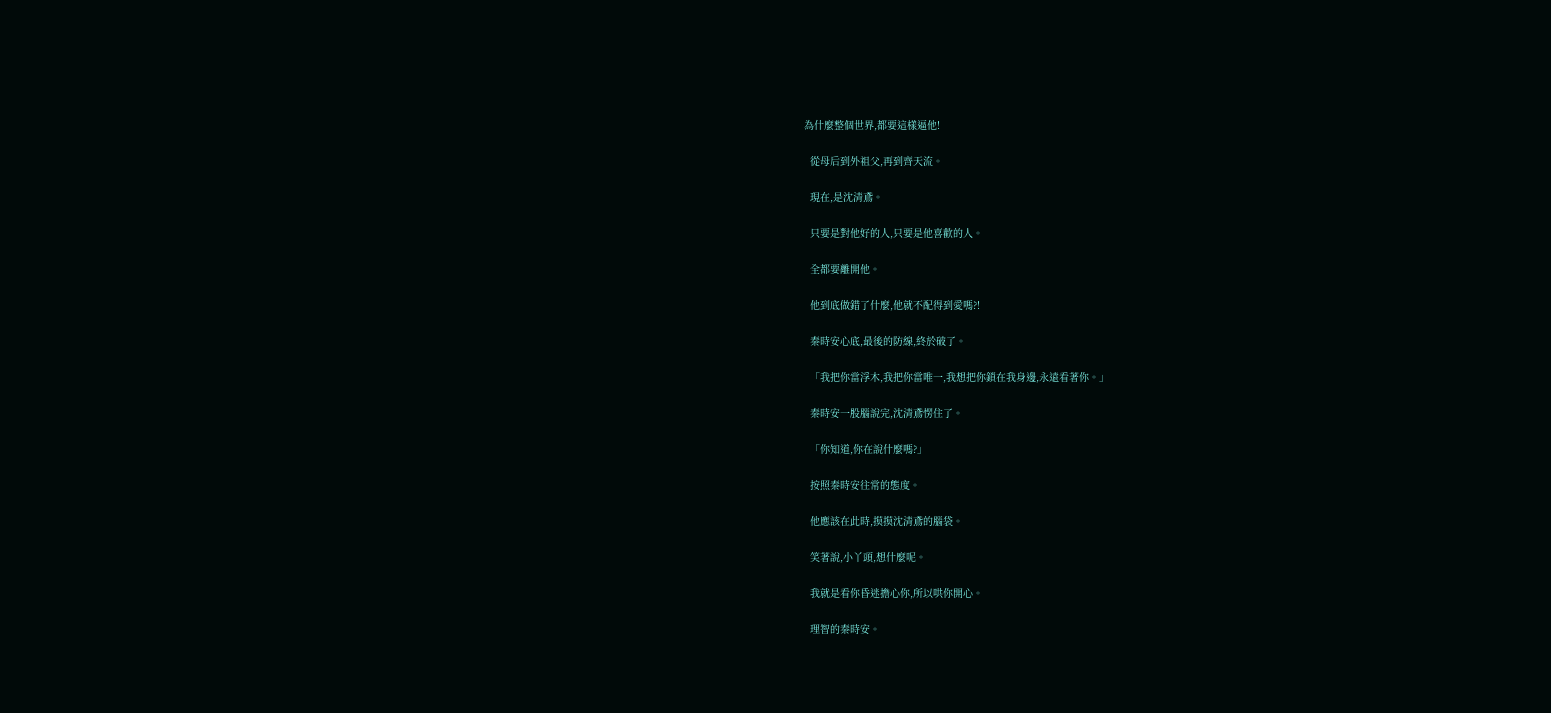為什麼整個世界,都要這樣逼他!

  從母后到外祖父,再到齊天流。

  現在,是沈清鳶。

  只要是對他好的人,只要是他喜歡的人。

  全都要離開他。

  他到底做錯了什麼,他就不配得到愛嗎?!

  秦時安心底,最後的防線,終於破了。

  「我把你當浮木,我把你當唯一,我想把你鎖在我身邊,永遠看著你。」

  秦時安一股腦說完,沈清鳶愣住了。

  「你知道,你在說什麼嗎?」

  按照秦時安往常的態度。

  他應該在此時,摸摸沈清鳶的腦袋。

  笑著說,小丫頭,想什麼呢。

  我就是看你昏迷擔心你,所以哄你開心。

  理智的秦時安。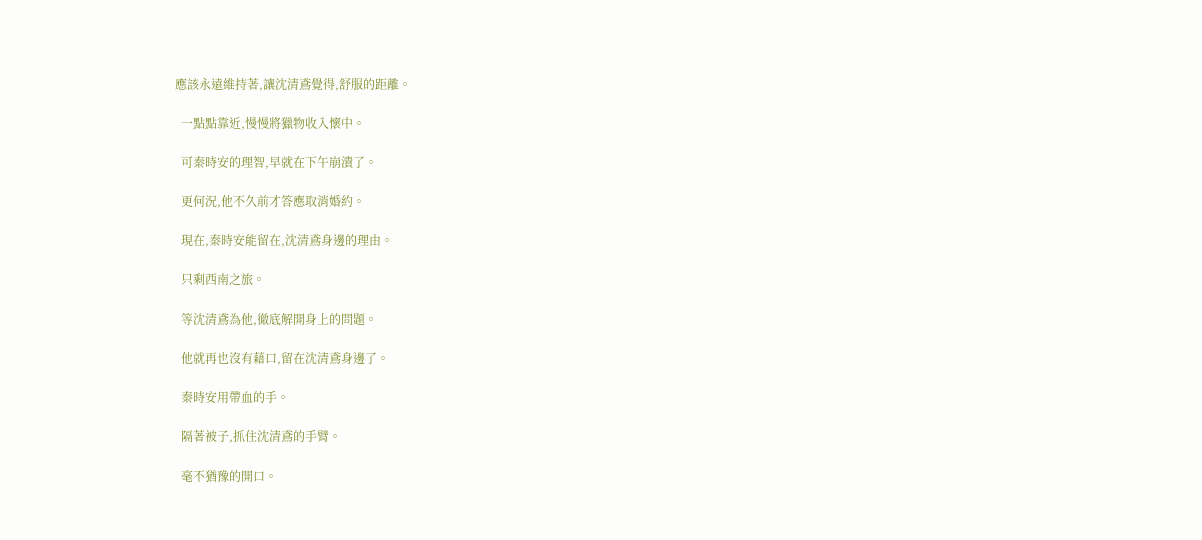應該永遠維持著,讓沈清鳶覺得,舒服的距離。

  一點點靠近,慢慢將獵物收入懷中。

  可秦時安的理智,早就在下午崩潰了。

  更何況,他不久前才答應取消婚約。

  現在,秦時安能留在,沈清鳶身邊的理由。

  只剩西南之旅。

  等沈清鳶為他,徹底解開身上的問題。

  他就再也沒有藉口,留在沈清鳶身邊了。

  秦時安用帶血的手。

  隔著被子,抓住沈清鳶的手臂。

  毫不猶豫的開口。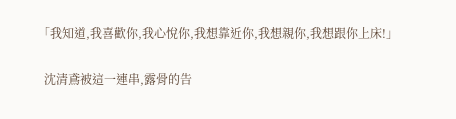「我知道,我喜歡你,我心悅你,我想靠近你,我想親你,我想跟你上床!」

  沈清鳶被這一連串,露骨的告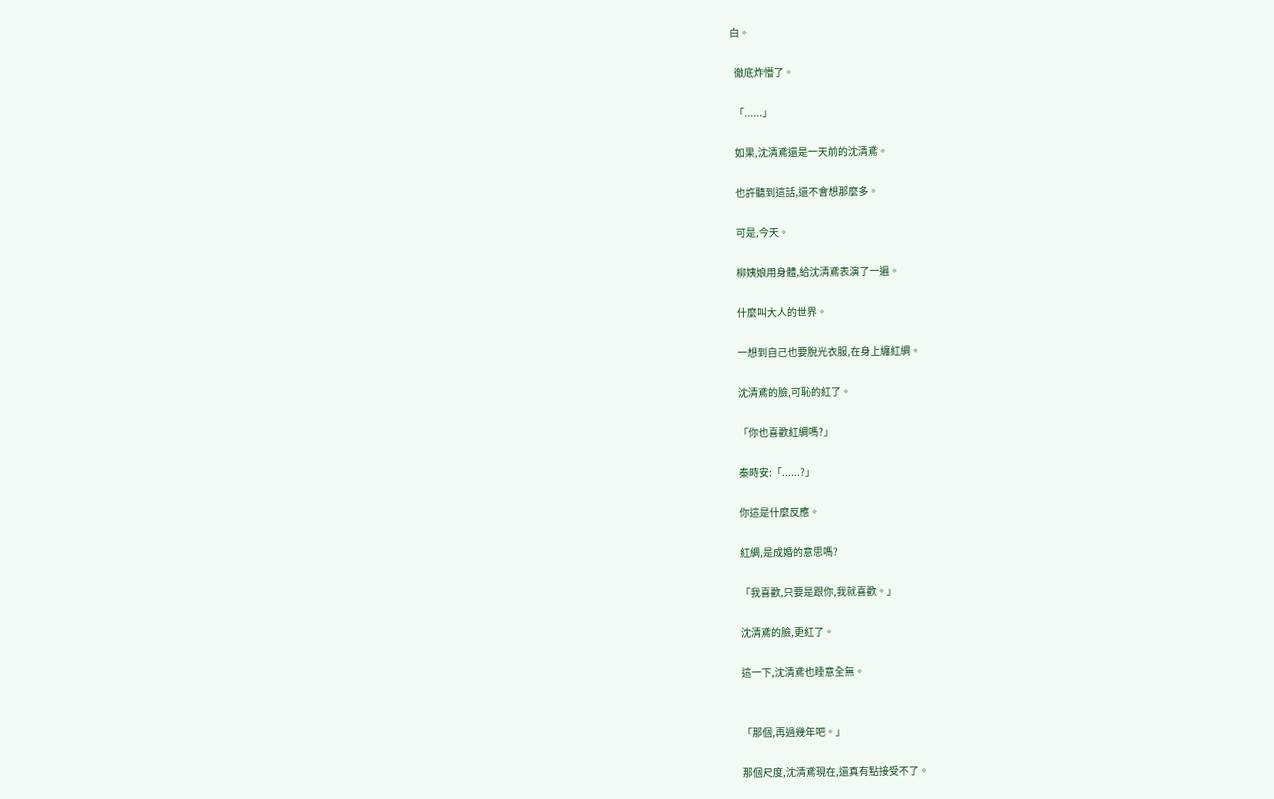白。

  徹底炸懵了。

  「......」

  如果,沈清鳶還是一天前的沈清鳶。

  也許聽到這話,還不會想那麼多。

  可是,今天。

  柳姨娘用身體,給沈清鳶表演了一遍。

  什麼叫大人的世界。

  一想到自己也要脫光衣服,在身上纏紅綢。

  沈清鳶的臉,可恥的紅了。

  「你也喜歡紅綢嗎?」

  秦時安:「......?」

  你這是什麼反應。

  紅綢,是成婚的意思嗎?

  「我喜歡,只要是跟你,我就喜歡。」

  沈清鳶的臉,更紅了。

  這一下,沈清鳶也睡意全無。


  「那個,再過幾年吧。」

  那個尺度,沈清鳶現在,還真有點接受不了。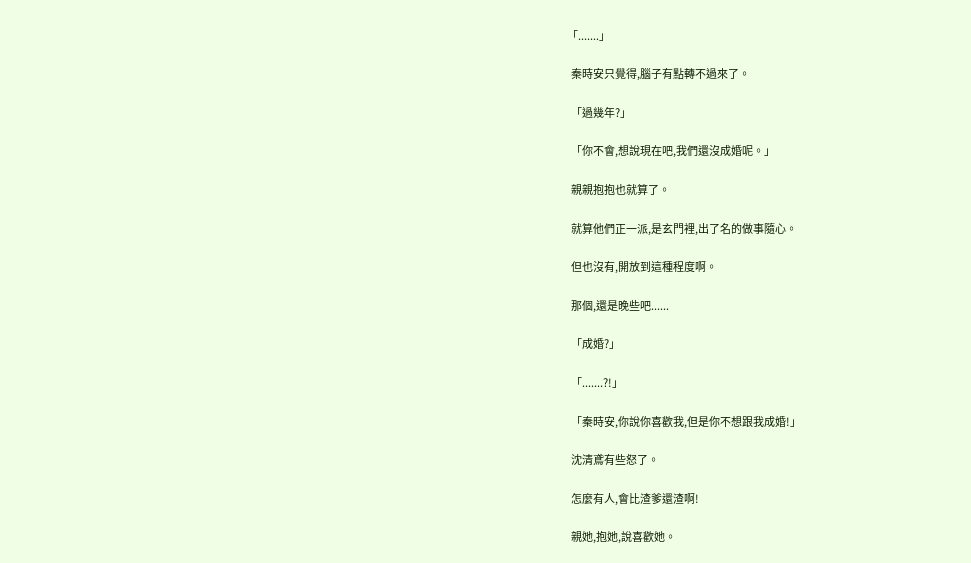「.......」

  秦時安只覺得,腦子有點轉不過來了。

  「過幾年?」

  「你不會,想說現在吧,我們還沒成婚呢。」

  親親抱抱也就算了。

  就算他們正一派,是玄門裡,出了名的做事隨心。

  但也沒有,開放到這種程度啊。

  那個,還是晚些吧......

  「成婚?」

  「.......?!」

  「秦時安,你說你喜歡我,但是你不想跟我成婚!」

  沈清鳶有些怒了。

  怎麼有人,會比渣爹還渣啊!

  親她,抱她,說喜歡她。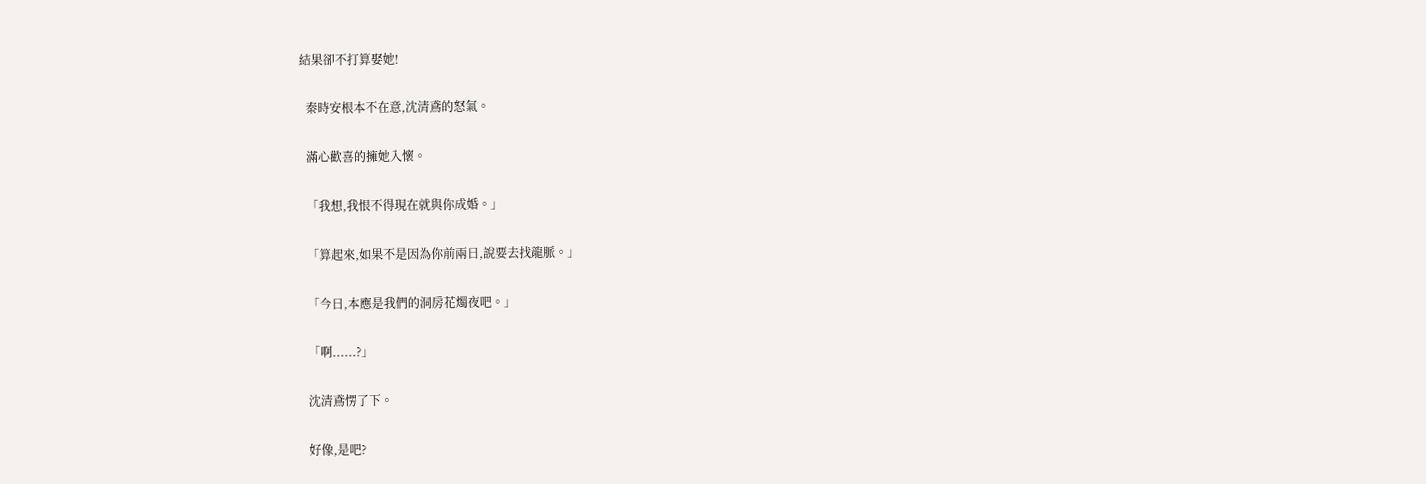結果卻不打算娶她!

  秦時安根本不在意,沈清鳶的怒氣。

  滿心歡喜的擁她入懷。

  「我想,我恨不得現在就與你成婚。」

  「算起來,如果不是因為你前兩日,說要去找龍脈。」

  「今日,本應是我們的洞房花燭夜吧。」

  「啊......?」

  沈清鳶愣了下。

  好像,是吧?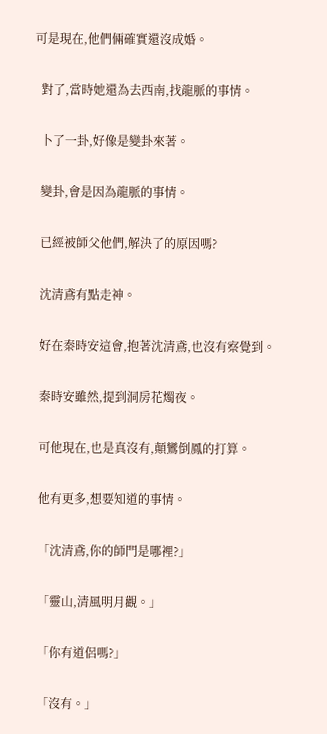可是現在,他們倆確實還沒成婚。

  對了,當時她還為去西南,找龍脈的事情。

  卜了一卦,好像是變卦來著。

  變卦,會是因為龍脈的事情。

  已經被師父他們,解決了的原因嗎?

  沈清鳶有點走神。

  好在秦時安這會,抱著沈清鳶,也沒有察覺到。

  秦時安雖然,提到洞房花燭夜。

  可他現在,也是真沒有,顛鸞倒鳳的打算。

  他有更多,想要知道的事情。

  「沈清鳶,你的師門是哪裡?」

  「靈山,清風明月觀。」

  「你有道侶嗎?」

  「沒有。」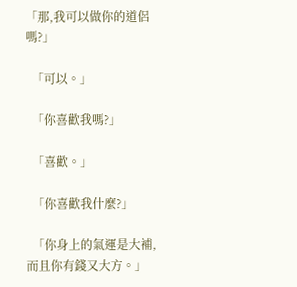「那,我可以做你的道侶嗎?」

  「可以。」

  「你喜歡我嗎?」

  「喜歡。」

  「你喜歡我什麼?」

  「你身上的氣運是大補,而且你有錢又大方。」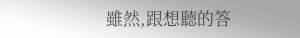雖然,跟想聽的答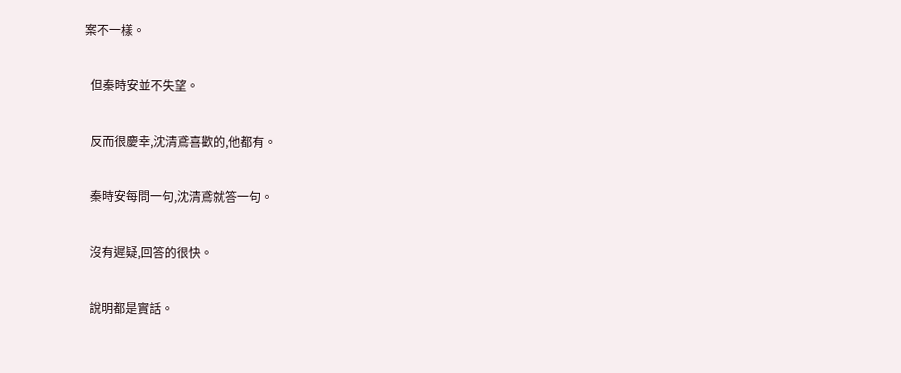案不一樣。

  但秦時安並不失望。

  反而很慶幸,沈清鳶喜歡的,他都有。

  秦時安每問一句,沈清鳶就答一句。

  沒有遲疑,回答的很快。

  說明都是實話。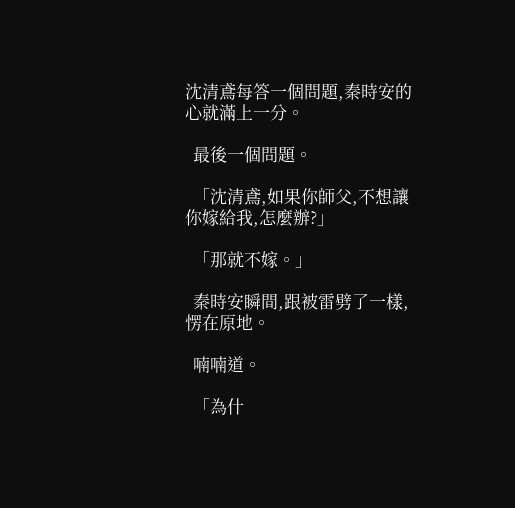沈清鳶每答一個問題,秦時安的心就滿上一分。

  最後一個問題。

  「沈清鳶,如果你師父,不想讓你嫁給我,怎麼辦?」

  「那就不嫁。」

  秦時安瞬間,跟被雷劈了一樣,愣在原地。

  喃喃道。

  「為什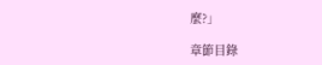麼?」

章節目錄